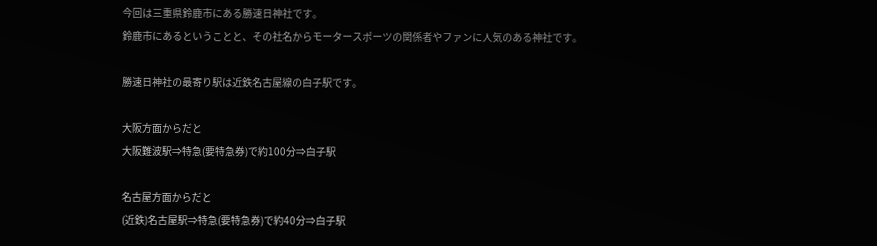今回は三重県鈴鹿市にある勝速日神社です。
鈴鹿市にあるということと、その社名からモータースポーツの関係者やファンに人気のある神社です。

勝速日神社の最寄り駅は近鉄名古屋線の白子駅です。

大阪方面からだと
大阪難波駅⇒特急(要特急券)で約100分⇒白子駅

名古屋方面からだと
(近鉄)名古屋駅⇒特急(要特急券)で約40分⇒白子駅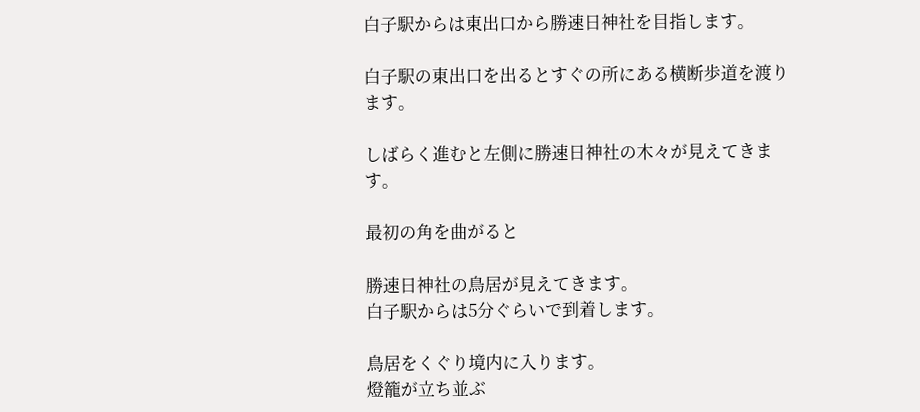白子駅からは東出口から勝速日神社を目指します。

白子駅の東出口を出るとすぐの所にある横断歩道を渡ります。

しばらく進むと左側に勝速日神社の木々が見えてきます。

最初の角を曲がると

勝速日神社の鳥居が見えてきます。
白子駅からは5分ぐらいで到着します。

鳥居をくぐり境内に入ります。
燈籠が立ち並ぶ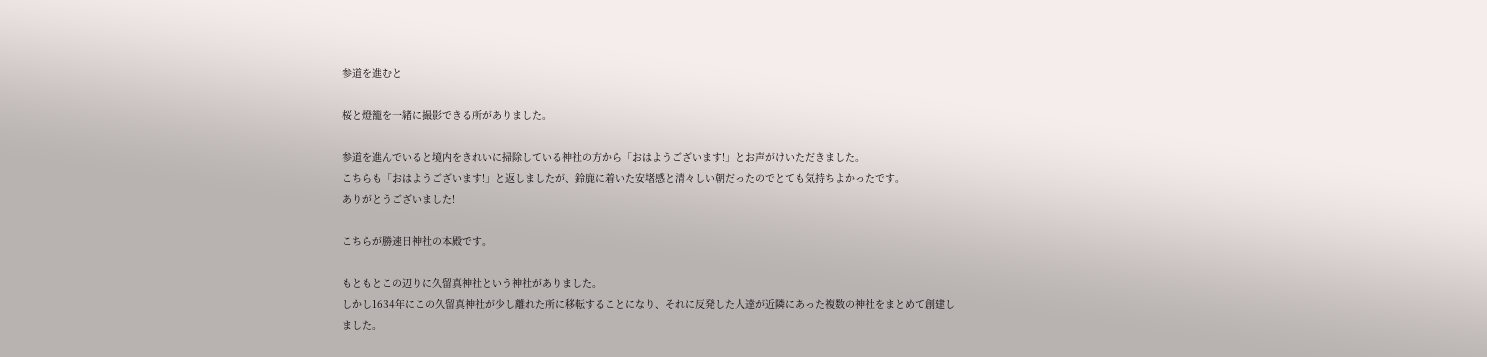参道を進むと

桜と燈籠を一緒に撮影できる所がありました。

参道を進んでいると境内をきれいに掃除している神社の方から「おはようございます!」とお声がけいただきました。
こちらも「おはようございます!」と返しましたが、鈴鹿に着いた安堵感と清々しい朝だったのでとても気持ちよかったです。
ありがとうございました!

こちらが勝速日神社の本殿です。

もともとこの辺りに久留真神社という神社がありました。
しかし1634年にこの久留真神社が少し離れた所に移転することになり、それに反発した人達が近隣にあった複数の神社をまとめて創建しました。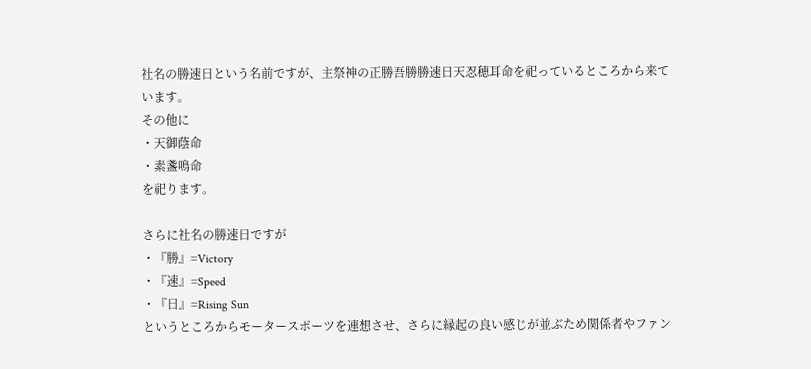社名の勝速日という名前ですが、主祭神の正勝吾勝勝速日天忍穂耳命を祀っているところから来ています。
その他に
・天御蔭命
・素盞鳴命
を祀ります。

さらに社名の勝速日ですが
・『勝』=Victory
・『速』=Speed
・『日』=Rising Sun
というところからモータースポーツを連想させ、さらに縁起の良い感じが並ぶため関係者やファン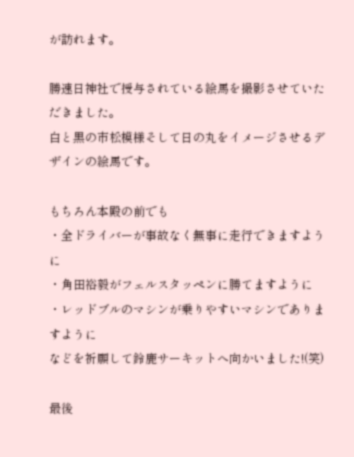が訪れます。

勝速日神社で授与されている絵馬を撮影させていただきました。
白と黒の市松模様そして日の丸をイメージさせるデザインの絵馬です。

もちろん本殿の前でも
・全ドライバーが事故なく無事に走行できますように
・角田裕毅がフェルスタッペンに勝てますように
・レッドブルのマシンが乗りやすいマシンでありますように
などを祈願して鈴鹿サーキットへ向かいました!(笑)

最後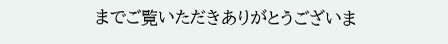までご覧いただきありがとうございま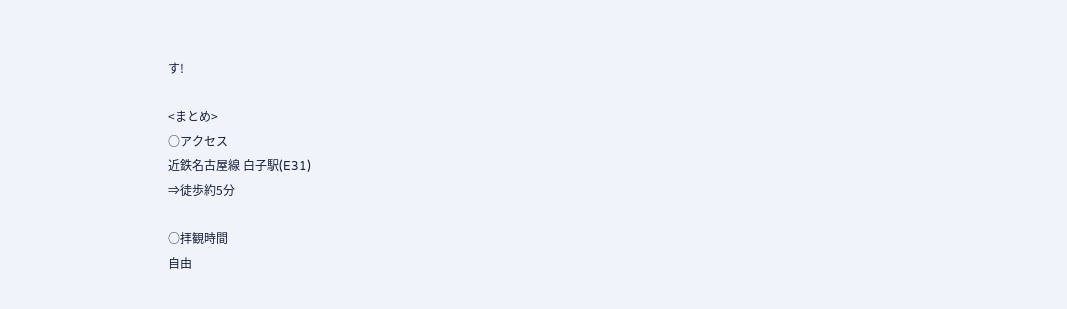す!

<まとめ>
○アクセス
近鉄名古屋線 白子駅(E31)
⇒徒歩約5分

○拝観時間
自由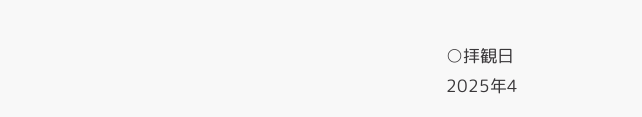○拝観日
2025年4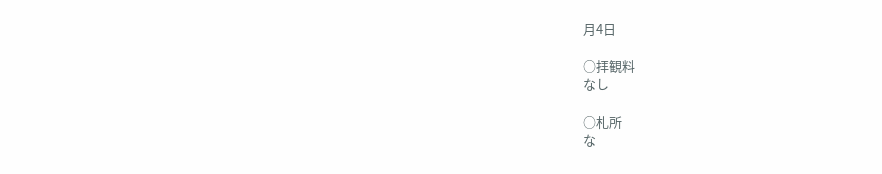月4日

○拝観料
なし

○札所
な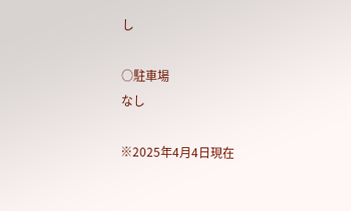し

○駐車場
なし

※2025年4月4日現在